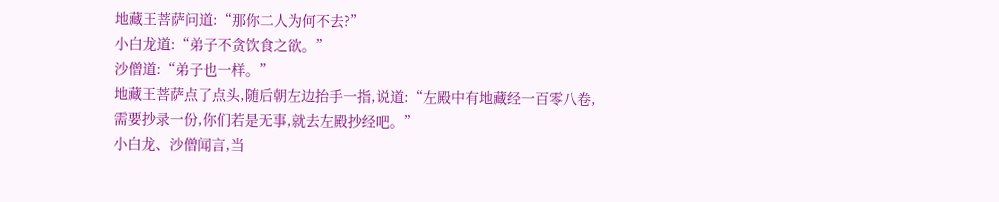地藏王菩萨问道:“那你二人为何不去?”
小白龙道:“弟子不贪饮食之欲。”
沙僧道:“弟子也一样。”
地藏王菩萨点了点头,随后朝左边抬手一指,说道:“左殿中有地藏经一百零八卷,需要抄录一份,你们若是无事,就去左殿抄经吧。”
小白龙、沙僧闻言,当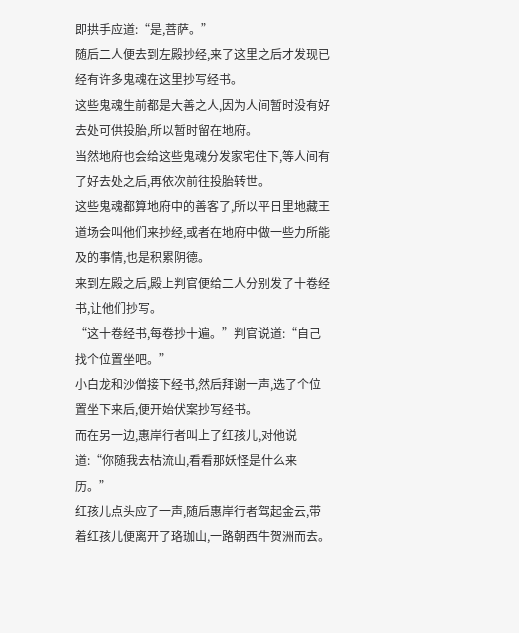即拱手应道:“是,菩萨。”
随后二人便去到左殿抄经,来了这里之后才发现已经有许多鬼魂在这里抄写经书。
这些鬼魂生前都是大善之人,因为人间暂时没有好去处可供投胎,所以暂时留在地府。
当然地府也会给这些鬼魂分发家宅住下,等人间有了好去处之后,再依次前往投胎转世。
这些鬼魂都算地府中的善客了,所以平日里地藏王道场会叫他们来抄经,或者在地府中做一些力所能及的事情,也是积累阴德。
来到左殿之后,殿上判官便给二人分别发了十卷经书,让他们抄写。
“这十卷经书,每卷抄十遍。”判官说道:“自己找个位置坐吧。”
小白龙和沙僧接下经书,然后拜谢一声,选了个位置坐下来后,便开始伏案抄写经书。
而在另一边,惠岸行者叫上了红孩儿,对他说道:“你随我去枯流山,看看那妖怪是什么来历。”
红孩儿点头应了一声,随后惠岸行者驾起金云,带着红孩儿便离开了珞珈山,一路朝西牛贺洲而去。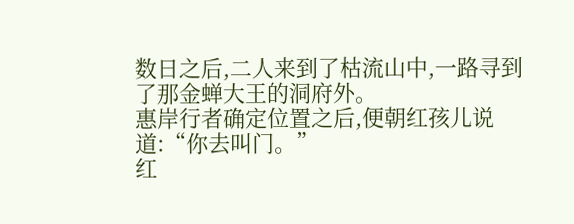数日之后,二人来到了枯流山中,一路寻到了那金蝉大王的洞府外。
惠岸行者确定位置之后,便朝红孩儿说道:“你去叫门。”
红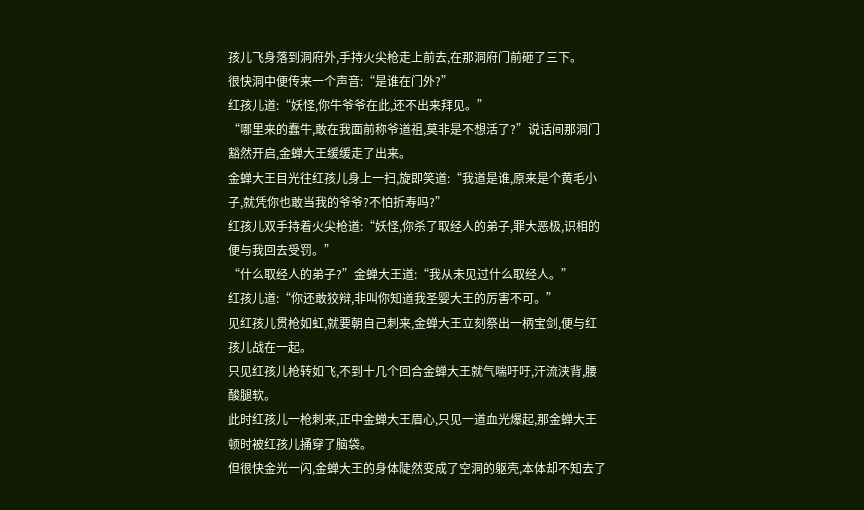孩儿飞身落到洞府外,手持火尖枪走上前去,在那洞府门前砸了三下。
很快洞中便传来一个声音:“是谁在门外?”
红孩儿道:“妖怪,你牛爷爷在此,还不出来拜见。”
“哪里来的蠢牛,敢在我面前称爷道祖,莫非是不想活了?”说话间那洞门豁然开启,金蝉大王缓缓走了出来。
金蝉大王目光往红孩儿身上一扫,旋即笑道:“我道是谁,原来是个黄毛小子,就凭你也敢当我的爷爷?不怕折寿吗?”
红孩儿双手持着火尖枪道:“妖怪,你杀了取经人的弟子,罪大恶极,识相的便与我回去受罚。”
“什么取经人的弟子?”金蝉大王道:“我从未见过什么取经人。”
红孩儿道:“你还敢狡辩,非叫你知道我圣婴大王的厉害不可。”
见红孩儿贯枪如虹,就要朝自己刺来,金蝉大王立刻祭出一柄宝剑,便与红孩儿战在一起。
只见红孩儿枪转如飞,不到十几个回合金蝉大王就气喘吁吁,汗流浃背,腰酸腿软。
此时红孩儿一枪刺来,正中金蝉大王眉心,只见一道血光爆起,那金蝉大王顿时被红孩儿捅穿了脑袋。
但很快金光一闪,金蝉大王的身体陡然变成了空洞的躯壳,本体却不知去了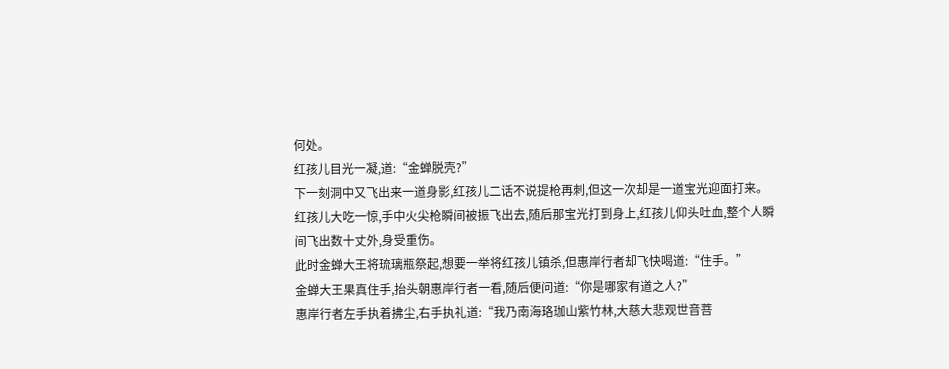何处。
红孩儿目光一凝,道:“金蝉脱壳?”
下一刻洞中又飞出来一道身影,红孩儿二话不说提枪再刺,但这一次却是一道宝光迎面打来。
红孩儿大吃一惊,手中火尖枪瞬间被振飞出去,随后那宝光打到身上,红孩儿仰头吐血,整个人瞬间飞出数十丈外,身受重伤。
此时金蝉大王将琉璃瓶祭起,想要一举将红孩儿镇杀,但惠岸行者却飞快喝道:“住手。”
金蝉大王果真住手,抬头朝惠岸行者一看,随后便问道:“你是哪家有道之人?”
惠岸行者左手执着拂尘,右手执礼道:“我乃南海珞珈山紫竹林,大慈大悲观世音菩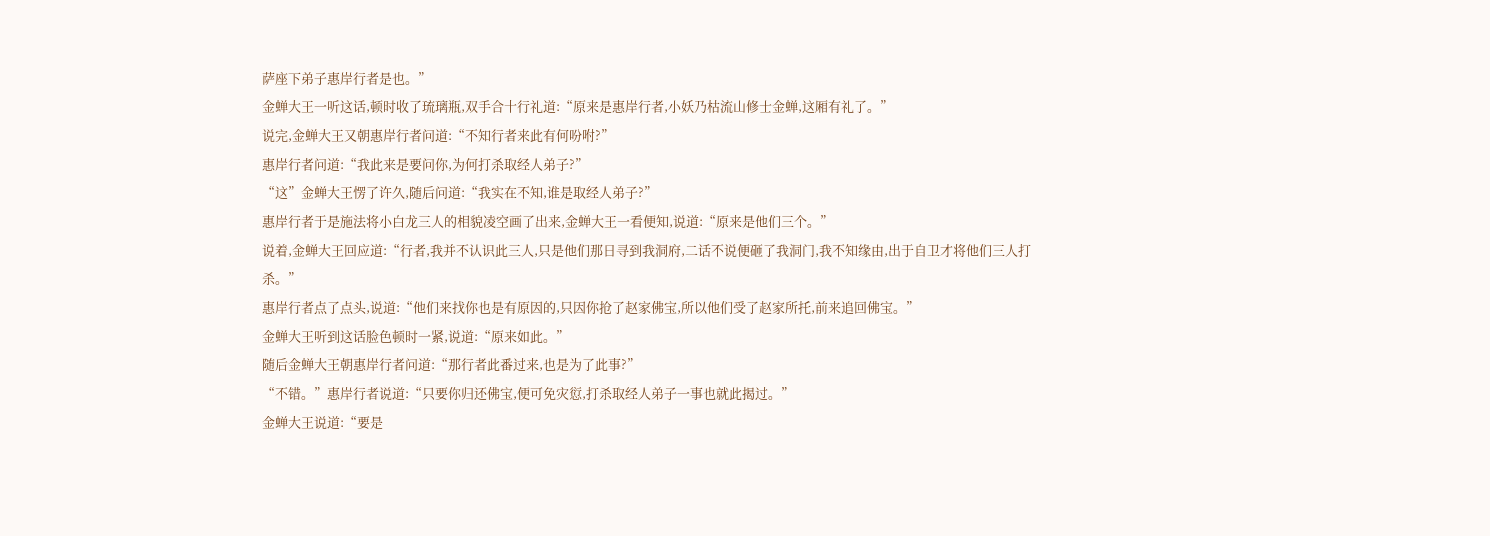萨座下弟子惠岸行者是也。”
金蝉大王一听这话,顿时收了琉璃瓶,双手合十行礼道:“原来是惠岸行者,小妖乃枯流山修士金蝉,这厢有礼了。”
说完,金蝉大王又朝惠岸行者问道:“不知行者来此有何吩咐?”
惠岸行者问道:“我此来是要问你,为何打杀取经人弟子?”
“这”金蝉大王愣了许久,随后问道:“我实在不知,谁是取经人弟子?”
惠岸行者于是施法将小白龙三人的相貌凌空画了出来,金蝉大王一看便知,说道:“原来是他们三个。”
说着,金蝉大王回应道:“行者,我并不认识此三人,只是他们那日寻到我洞府,二话不说便砸了我洞门,我不知缘由,出于自卫才将他们三人打杀。”
惠岸行者点了点头,说道:“他们来找你也是有原因的,只因你抢了赵家佛宝,所以他们受了赵家所托,前来追回佛宝。”
金蝉大王听到这话脸色顿时一紧,说道:“原来如此。”
随后金蝉大王朝惠岸行者问道:“那行者此番过来,也是为了此事?”
“不错。”惠岸行者说道:“只要你归还佛宝,便可免灾愆,打杀取经人弟子一事也就此揭过。”
金蝉大王说道:“要是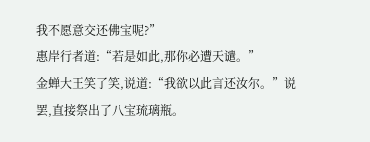我不愿意交还佛宝呢?”
惠岸行者道:“若是如此,那你必遭天谴。”
金蝉大王笑了笑,说道:“我欲以此言还汝尔。”说罢,直接祭出了八宝琉璃瓶。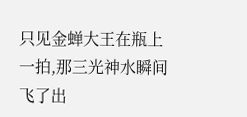只见金蝉大王在瓶上一拍,那三光神水瞬间飞了出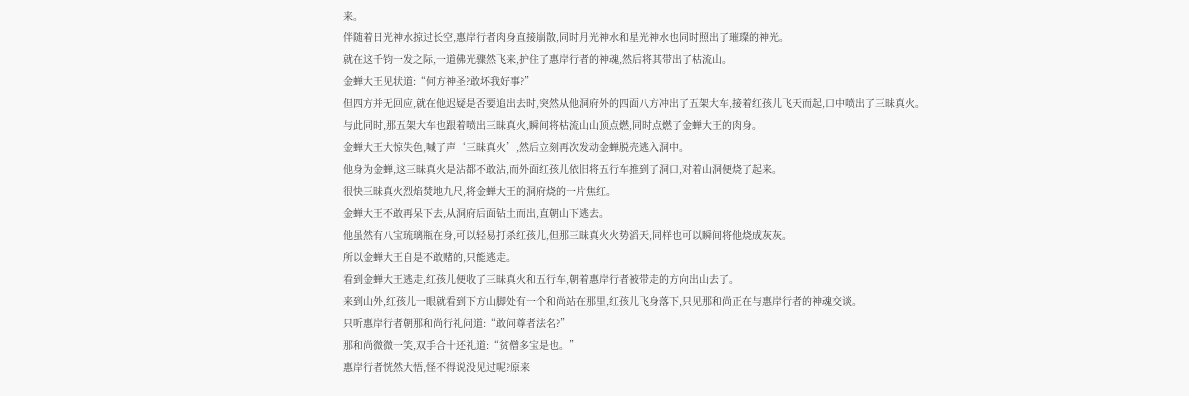来。
伴随着日光神水掠过长空,惠岸行者肉身直接崩散,同时月光神水和星光神水也同时照出了璀璨的神光。
就在这千钧一发之际,一道佛光骤然飞来,护住了惠岸行者的神魂,然后将其带出了枯流山。
金蝉大王见状道:“何方神圣?敢坏我好事?”
但四方并无回应,就在他迟疑是否要追出去时,突然从他洞府外的四面八方冲出了五架大车,接着红孩儿飞天而起,口中喷出了三昧真火。
与此同时,那五架大车也跟着喷出三昧真火,瞬间将枯流山山顶点燃,同时点燃了金蝉大王的肉身。
金蝉大王大惊失色,喊了声‘三昧真火’,然后立刻再次发动金蝉脱壳逃入洞中。
他身为金蝉,这三昧真火是沾都不敢沾,而外面红孩儿依旧将五行车推到了洞口,对着山洞便烧了起来。
很快三昧真火烈焰焚地九尺,将金蝉大王的洞府烧的一片焦红。
金蝉大王不敢再呆下去,从洞府后面钻土而出,直朝山下逃去。
他虽然有八宝琉璃瓶在身,可以轻易打杀红孩儿,但那三昧真火火势滔天,同样也可以瞬间将他烧成灰灰。
所以金蝉大王自是不敢赌的,只能逃走。
看到金蝉大王逃走,红孩儿便收了三昧真火和五行车,朝着惠岸行者被带走的方向出山去了。
来到山外,红孩儿一眼就看到下方山脚处有一个和尚站在那里,红孩儿飞身落下,只见那和尚正在与惠岸行者的神魂交谈。
只听惠岸行者朝那和尚行礼问道:“敢问尊者法名?”
那和尚微微一笑,双手合十还礼道:“贫僧多宝是也。”
惠岸行者恍然大悟,怪不得说没见过呢?原来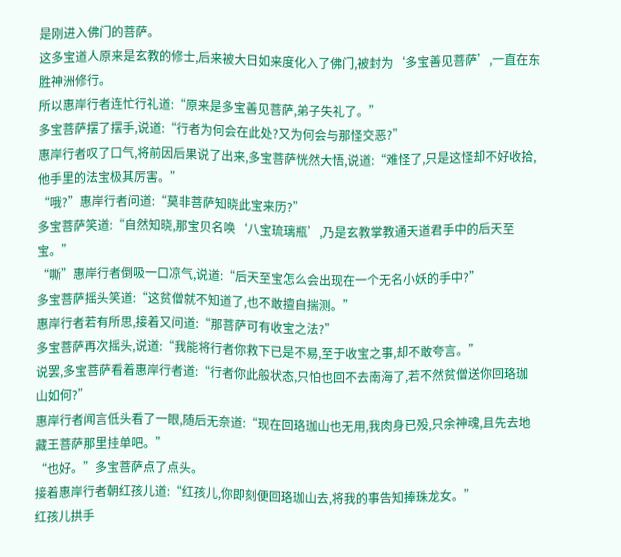是刚进入佛门的菩萨。
这多宝道人原来是玄教的修士,后来被大日如来度化入了佛门,被封为‘多宝善见菩萨’,一直在东胜神洲修行。
所以惠岸行者连忙行礼道:“原来是多宝善见菩萨,弟子失礼了。”
多宝菩萨摆了摆手,说道:“行者为何会在此处?又为何会与那怪交恶?”
惠岸行者叹了口气,将前因后果说了出来,多宝菩萨恍然大悟,说道:“难怪了,只是这怪却不好收拾,他手里的法宝极其厉害。”
“哦?”惠岸行者问道:“莫非菩萨知晓此宝来历?”
多宝菩萨笑道:“自然知晓,那宝贝名唤‘八宝琉璃瓶’,乃是玄教掌教通天道君手中的后天至宝。”
“嘶”惠岸行者倒吸一口凉气,说道:“后天至宝怎么会出现在一个无名小妖的手中?”
多宝菩萨摇头笑道:“这贫僧就不知道了,也不敢擅自揣测。”
惠岸行者若有所思,接着又问道:“那菩萨可有收宝之法?”
多宝菩萨再次摇头,说道:“我能将行者你救下已是不易,至于收宝之事,却不敢夸言。”
说罢,多宝菩萨看着惠岸行者道:“行者你此般状态,只怕也回不去南海了,若不然贫僧送你回珞珈山如何?”
惠岸行者闻言低头看了一眼,随后无奈道:“现在回珞珈山也无用,我肉身已殁,只余神魂,且先去地藏王菩萨那里挂单吧。”
“也好。”多宝菩萨点了点头。
接着惠岸行者朝红孩儿道:“红孩儿,你即刻便回珞珈山去,将我的事告知捧珠龙女。”
红孩儿拱手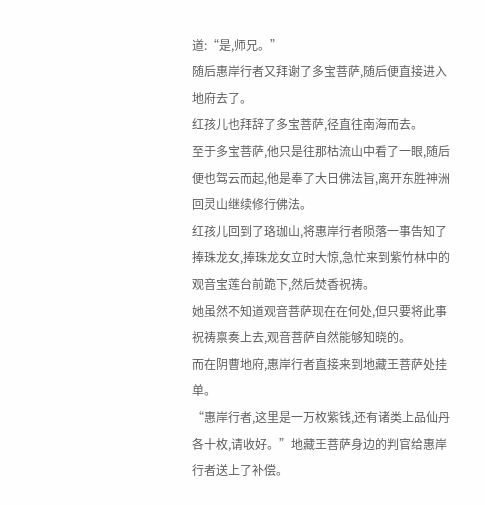道:“是,师兄。”
随后惠岸行者又拜谢了多宝菩萨,随后便直接进入地府去了。
红孩儿也拜辞了多宝菩萨,径直往南海而去。
至于多宝菩萨,他只是往那枯流山中看了一眼,随后便也驾云而起,他是奉了大日佛法旨,离开东胜神洲回灵山继续修行佛法。
红孩儿回到了珞珈山,将惠岸行者陨落一事告知了捧珠龙女,捧珠龙女立时大惊,急忙来到紫竹林中的观音宝莲台前跪下,然后焚香祝祷。
她虽然不知道观音菩萨现在在何处,但只要将此事祝祷禀奏上去,观音菩萨自然能够知晓的。
而在阴曹地府,惠岸行者直接来到地藏王菩萨处挂单。
“惠岸行者,这里是一万枚紫钱,还有诸类上品仙丹各十枚,请收好。”地藏王菩萨身边的判官给惠岸行者送上了补偿。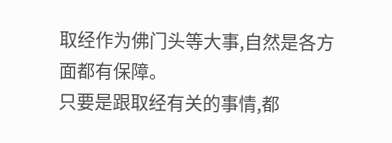取经作为佛门头等大事,自然是各方面都有保障。
只要是跟取经有关的事情,都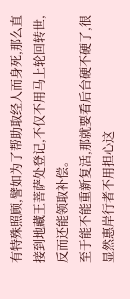有特殊照顾,譬如为了帮助取经人而身死,那么直接到地藏王菩萨处登记,不仅不用马上轮回转世,反而还能领取补偿。
至于能不能重新复活,那就要看后台硬不硬了,很显然惠岸行者不用担心这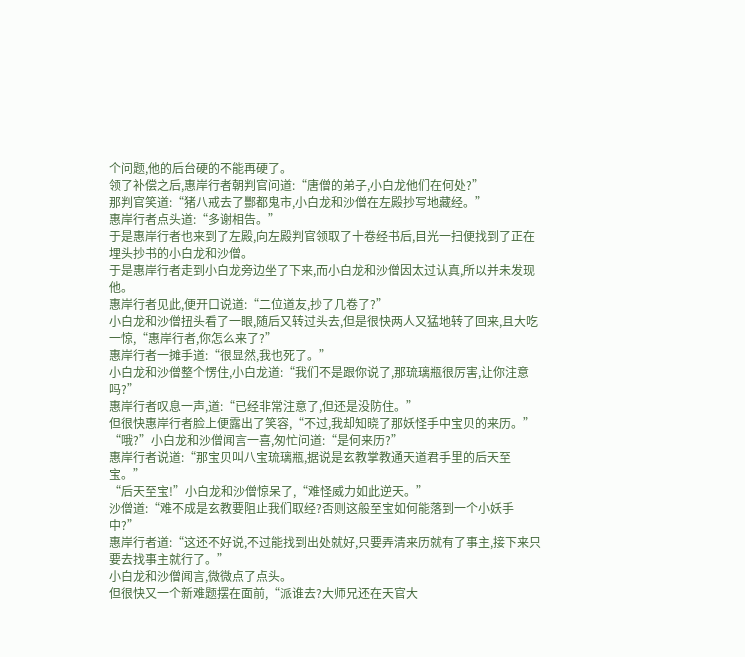个问题,他的后台硬的不能再硬了。
领了补偿之后,惠岸行者朝判官问道:“唐僧的弟子,小白龙他们在何处?”
那判官笑道:“猪八戒去了酆都鬼市,小白龙和沙僧在左殿抄写地藏经。”
惠岸行者点头道:“多谢相告。”
于是惠岸行者也来到了左殿,向左殿判官领取了十卷经书后,目光一扫便找到了正在埋头抄书的小白龙和沙僧。
于是惠岸行者走到小白龙旁边坐了下来,而小白龙和沙僧因太过认真,所以并未发现他。
惠岸行者见此,便开口说道:“二位道友,抄了几卷了?”
小白龙和沙僧扭头看了一眼,随后又转过头去,但是很快两人又猛地转了回来,且大吃一惊,“惠岸行者,你怎么来了?”
惠岸行者一摊手道:“很显然,我也死了。”
小白龙和沙僧整个愣住,小白龙道:“我们不是跟你说了,那琉璃瓶很厉害,让你注意吗?”
惠岸行者叹息一声,道:“已经非常注意了,但还是没防住。”
但很快惠岸行者脸上便露出了笑容,“不过,我却知晓了那妖怪手中宝贝的来历。”
“哦?”小白龙和沙僧闻言一喜,匆忙问道:“是何来历?”
惠岸行者说道:“那宝贝叫八宝琉璃瓶,据说是玄教掌教通天道君手里的后天至宝。”
“后天至宝!”小白龙和沙僧惊呆了,“难怪威力如此逆天。”
沙僧道:“难不成是玄教要阻止我们取经?否则这般至宝如何能落到一个小妖手中?”
惠岸行者道:“这还不好说,不过能找到出处就好,只要弄清来历就有了事主,接下来只要去找事主就行了。”
小白龙和沙僧闻言,微微点了点头。
但很快又一个新难题摆在面前,“派谁去?大师兄还在天官大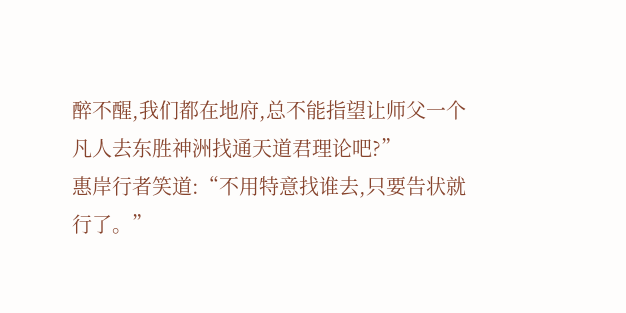醉不醒,我们都在地府,总不能指望让师父一个凡人去东胜神洲找通天道君理论吧?”
惠岸行者笑道:“不用特意找谁去,只要告状就行了。”